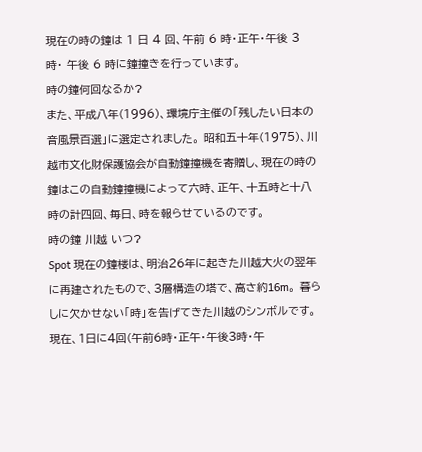現在の時の鐘は 1 日 4 回、午前 6 時・正午・午後 3 時・ 午後 6 時に鐘撞きを行っています。
時の鐘何回なるか?
また、平成八年(1996)、環境庁主催の「残したい日本の音風景百選」に選定されました。 昭和五十年(1975)、川越市文化財保護協会が自動鐘撞機を寄贈し、現在の時の鐘はこの自動鐘撞機によって六時、正午、十五時と十八時の計四回、毎日、時を報らせているのです。
時の鐘 川越 いつ?
Spot 現在の鐘楼は、明治26年に起きた川越大火の翌年に再建されたもので、3層構造の塔で、高さ約16m。 暮らしに欠かせない「時」を告げてきた川越のシンボルです。 現在、1日に4回(午前6時・正午・午後3時・午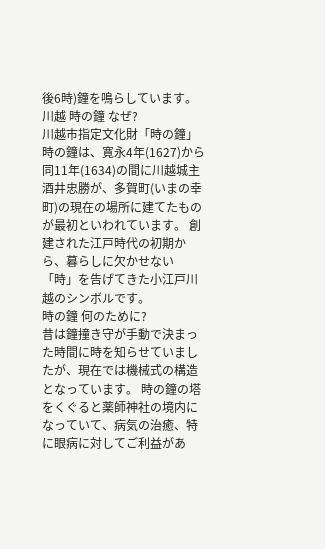後6時)鐘を鳴らしています。
川越 時の鐘 なぜ?
川越市指定文化財「時の鐘」 時の鐘は、寛永4年(1627)から同11年(1634)の間に川越城主酒井忠勝が、多賀町(いまの幸町)の現在の場所に建てたものが最初といわれています。 創建された江戸時代の初期から、暮らしに欠かせない「時」を告げてきた小江戸川越のシンボルです。
時の鐘 何のために?
昔は鐘撞き守が手動で決まった時間に時を知らせていましたが、現在では機械式の構造となっています。 時の鐘の塔をくぐると薬師神社の境内になっていて、病気の治癒、特に眼病に対してご利益があ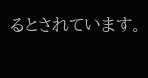るとされています。